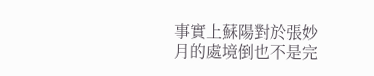事實上蘇陽對於張妙月的處境倒也不是完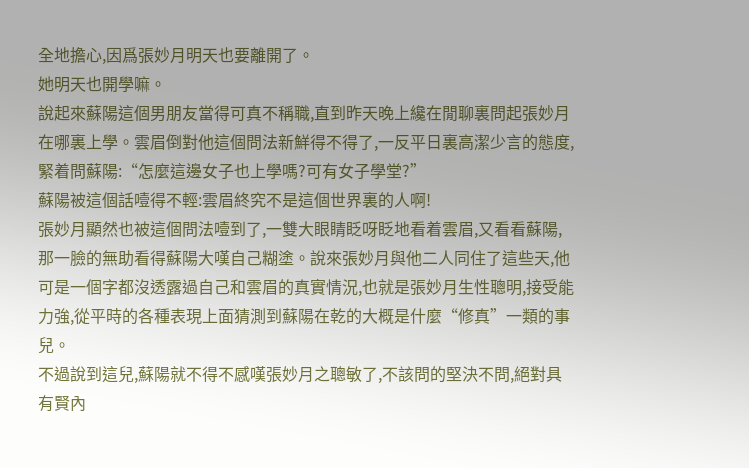全地擔心,因爲張妙月明天也要離開了。
她明天也開學嘛。
說起來蘇陽這個男朋友當得可真不稱職,直到昨天晚上纔在閒聊裏問起張妙月在哪裏上學。雲眉倒對他這個問法新鮮得不得了,一反平日裏高潔少言的態度,緊着問蘇陽:“怎麼這邊女子也上學嗎?可有女子學堂?”
蘇陽被這個話噎得不輕:雲眉終究不是這個世界裏的人啊!
張妙月顯然也被這個問法噎到了,一雙大眼睛眨呀眨地看着雲眉,又看看蘇陽,那一臉的無助看得蘇陽大嘆自己糊塗。說來張妙月與他二人同住了這些天,他可是一個字都沒透露過自己和雲眉的真實情況,也就是張妙月生性聰明,接受能力強,從平時的各種表現上面猜測到蘇陽在乾的大概是什麼“修真”一類的事兒。
不過說到這兒,蘇陽就不得不感嘆張妙月之聰敏了,不該問的堅決不問,絕對具有賢內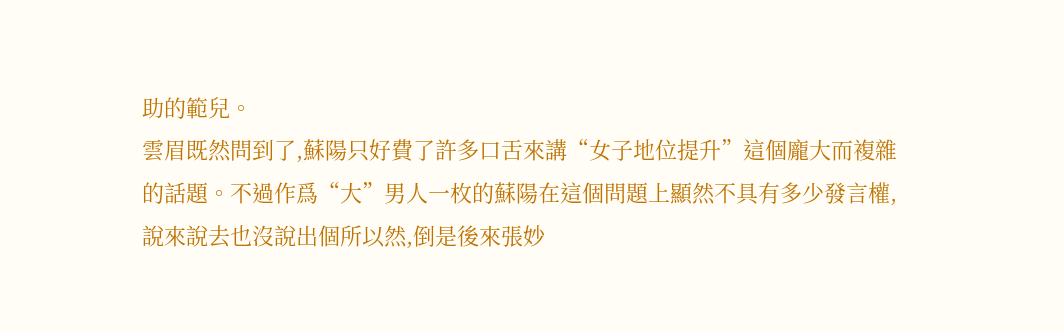助的範兒。
雲眉既然問到了,蘇陽只好費了許多口舌來講“女子地位提升”這個龐大而複雜的話題。不過作爲“大”男人一枚的蘇陽在這個問題上顯然不具有多少發言權,說來說去也沒說出個所以然,倒是後來張妙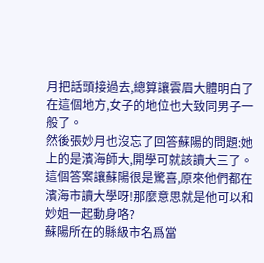月把話頭接過去,總算讓雲眉大體明白了在這個地方,女子的地位也大致同男子一般了。
然後張妙月也沒忘了回答蘇陽的問題:她上的是濱海師大,開學可就該讀大三了。
這個答案讓蘇陽很是驚喜,原來他們都在濱海市讀大學呀!那麼意思就是他可以和妙姐一起動身咯?
蘇陽所在的縣級市名爲當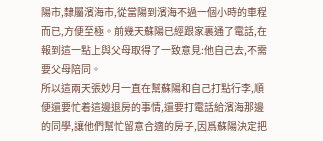陽市,隸屬濱海市,從當陽到濱海不過一個小時的車程而已,方便至極。前幾天蘇陽已經跟家裏通了電話,在報到這一點上與父母取得了一致意見:他自己去,不需要父母陪同。
所以這兩天張妙月一直在幫蘇陽和自己打點行李,順便還要忙着這邊退房的事情,還要打電話給濱海那邊的同學,讓他們幫忙留意合適的房子,因爲蘇陽決定把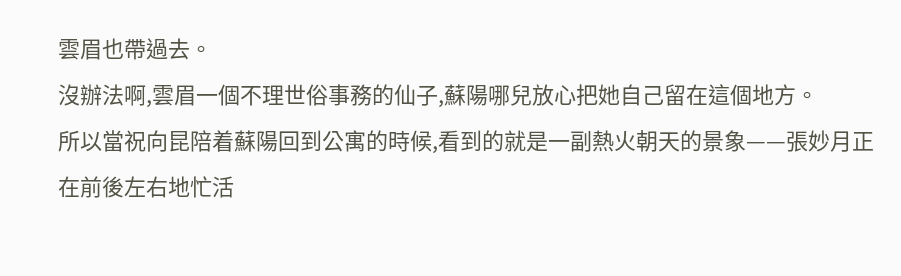雲眉也帶過去。
沒辦法啊,雲眉一個不理世俗事務的仙子,蘇陽哪兒放心把她自己留在這個地方。
所以當祝向昆陪着蘇陽回到公寓的時候,看到的就是一副熱火朝天的景象——張妙月正在前後左右地忙活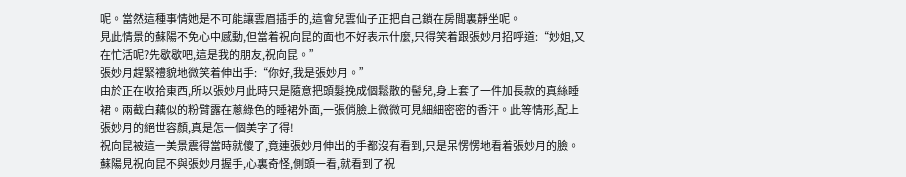呢。當然這種事情她是不可能讓雲眉插手的,這會兒雲仙子正把自己鎖在房間裏靜坐呢。
見此情景的蘇陽不免心中感動,但當着祝向昆的面也不好表示什麼,只得笑着跟張妙月招呼道:“妙姐,又在忙活呢?先歇歇吧,這是我的朋友,祝向昆。”
張妙月趕緊禮貌地微笑着伸出手:“你好,我是張妙月。”
由於正在收拾東西,所以張妙月此時只是隨意把頭髮挽成個鬆散的髻兒,身上套了一件加長款的真絲睡裙。兩截白藕似的粉臂露在蔥綠色的睡裙外面,一張俏臉上微微可見細細密密的香汗。此等情形,配上張妙月的絕世容顏,真是怎一個美字了得!
祝向昆被這一美景震得當時就傻了,竟連張妙月伸出的手都沒有看到,只是呆愣愣地看着張妙月的臉。
蘇陽見祝向昆不與張妙月握手,心裏奇怪,側頭一看,就看到了祝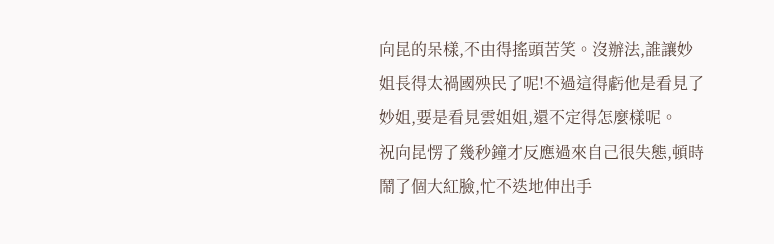向昆的呆樣,不由得搖頭苦笑。沒辦法,誰讓妙姐長得太禍國殃民了呢!不過這得虧他是看見了妙姐,要是看見雲姐姐,還不定得怎麼樣呢。
祝向昆愣了幾秒鐘才反應過來自己很失態,頓時鬧了個大紅臉,忙不迭地伸出手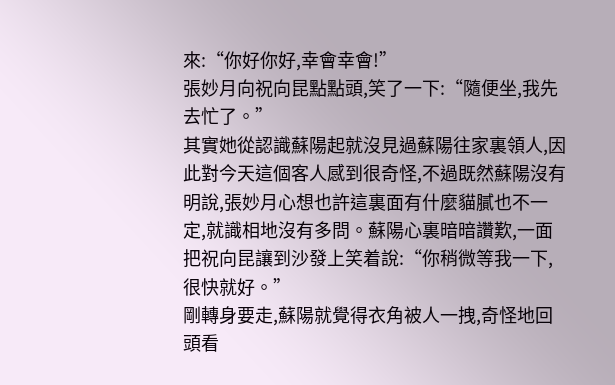來:“你好你好,幸會幸會!”
張妙月向祝向昆點點頭,笑了一下:“隨便坐,我先去忙了。”
其實她從認識蘇陽起就沒見過蘇陽往家裏領人,因此對今天這個客人感到很奇怪,不過既然蘇陽沒有明說,張妙月心想也許這裏面有什麼貓膩也不一定,就識相地沒有多問。蘇陽心裏暗暗讚歎,一面把祝向昆讓到沙發上笑着說:“你稍微等我一下,很快就好。”
剛轉身要走,蘇陽就覺得衣角被人一拽,奇怪地回頭看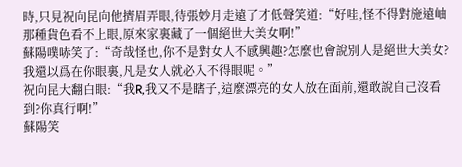時,只見祝向昆向他擠眉弄眼,待張妙月走遠了才低聲笑道:“好哇,怪不得對施遠岫那種貨色看不上眼,原來家裏藏了一個絕世大美女啊!”
蘇陽噗哧笑了:“奇哉怪也,你不是對女人不感興趣?怎麼也會說別人是絕世大美女?我還以爲在你眼裏,凡是女人就必入不得眼呢。”
祝向昆大翻白眼:“我R,我又不是瞎子,這麼漂亮的女人放在面前,還敢說自己沒看到?你真行啊!”
蘇陽笑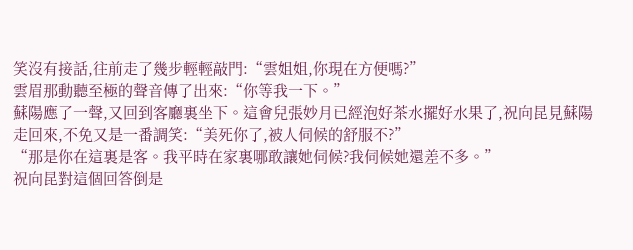笑沒有接話,往前走了幾步輕輕敲門:“雲姐姐,你現在方便嗎?”
雲眉那動聽至極的聲音傳了出來:“你等我一下。”
蘇陽應了一聲,又回到客廳裏坐下。這會兒張妙月已經泡好茶水擺好水果了,祝向昆見蘇陽走回來,不免又是一番調笑:“美死你了,被人伺候的舒服不?”
“那是你在這裏是客。我平時在家裏哪敢讓她伺候?我伺候她還差不多。”
祝向昆對這個回答倒是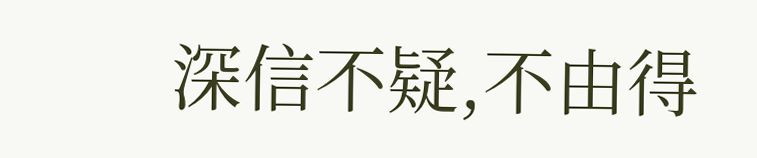深信不疑,不由得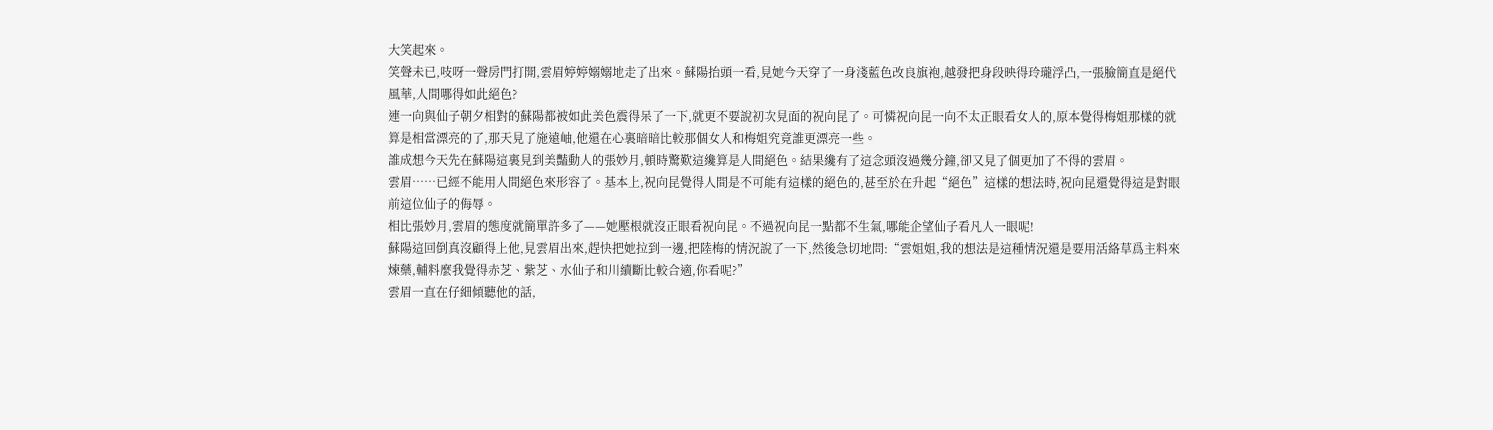大笑起來。
笑聲未已,吱呀一聲房門打開,雲眉婷婷嫋嫋地走了出來。蘇陽抬頭一看,見她今天穿了一身淺藍色改良旗袍,越發把身段映得玲瓏浮凸,一張臉簡直是絕代風華,人間哪得如此絕色?
連一向與仙子朝夕相對的蘇陽都被如此美色震得呆了一下,就更不要說初次見面的祝向昆了。可憐祝向昆一向不太正眼看女人的,原本覺得梅姐那樣的就算是相當漂亮的了,那天見了施遠岫,他還在心裏暗暗比較那個女人和梅姐究竟誰更漂亮一些。
誰成想今天先在蘇陽這裏見到美豔動人的張妙月,頓時驚歎這纔算是人間絕色。結果纔有了這念頭沒過幾分鐘,卻又見了個更加了不得的雲眉。
雲眉……已經不能用人間絕色來形容了。基本上,祝向昆覺得人間是不可能有這樣的絕色的,甚至於在升起“絕色”這樣的想法時,祝向昆還覺得這是對眼前這位仙子的侮辱。
相比張妙月,雲眉的態度就簡單許多了——她壓根就沒正眼看祝向昆。不過祝向昆一點都不生氣,哪能企望仙子看凡人一眼呢!
蘇陽這回倒真沒顧得上他,見雲眉出來,趕快把她拉到一邊,把陸梅的情況說了一下,然後急切地問:“雲姐姐,我的想法是這種情況還是要用活絡草爲主料來煉藥,輔料麼我覺得赤芝、紫芝、水仙子和川續斷比較合適,你看呢?”
雲眉一直在仔細傾聽他的話,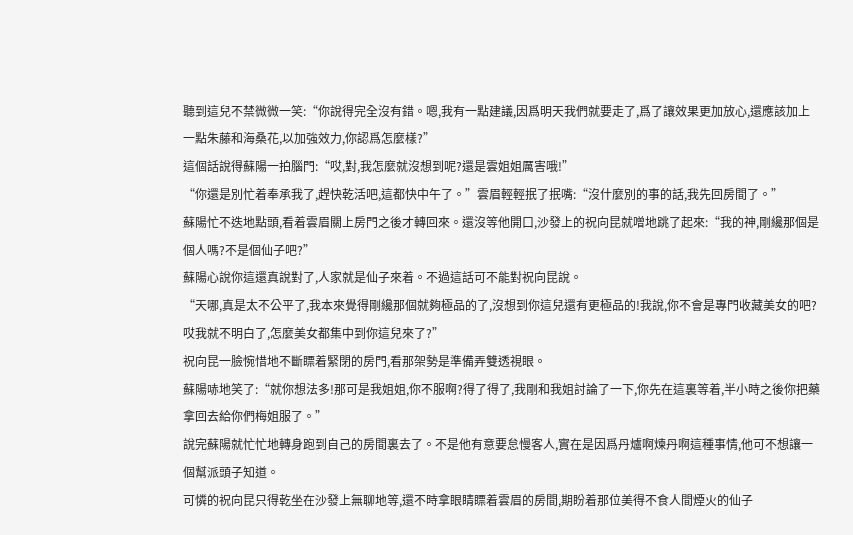聽到這兒不禁微微一笑:“你說得完全沒有錯。嗯,我有一點建議,因爲明天我們就要走了,爲了讓效果更加放心,還應該加上一點朱藤和海桑花,以加強效力,你認爲怎麼樣?”
這個話說得蘇陽一拍腦門:“哎,對,我怎麼就沒想到呢?還是雲姐姐厲害哦!”
“你還是別忙着奉承我了,趕快乾活吧,這都快中午了。”雲眉輕輕抿了抿嘴:“沒什麼別的事的話,我先回房間了。”
蘇陽忙不迭地點頭,看着雲眉關上房門之後才轉回來。還沒等他開口,沙發上的祝向昆就噌地跳了起來:“我的神,剛纔那個是個人嗎?不是個仙子吧?”
蘇陽心說你這還真說對了,人家就是仙子來着。不過這話可不能對祝向昆說。
“天哪,真是太不公平了,我本來覺得剛纔那個就夠極品的了,沒想到你這兒還有更極品的!我說,你不會是專門收藏美女的吧?哎我就不明白了,怎麼美女都集中到你這兒來了?”
祝向昆一臉惋惜地不斷瞟着緊閉的房門,看那架勢是準備弄雙透視眼。
蘇陽哧地笑了:“就你想法多!那可是我姐姐,你不服啊?得了得了,我剛和我姐討論了一下,你先在這裏等着,半小時之後你把藥拿回去給你們梅姐服了。”
說完蘇陽就忙忙地轉身跑到自己的房間裏去了。不是他有意要怠慢客人,實在是因爲丹爐啊煉丹啊這種事情,他可不想讓一個幫派頭子知道。
可憐的祝向昆只得乾坐在沙發上無聊地等,還不時拿眼睛瞟着雲眉的房間,期盼着那位美得不食人間煙火的仙子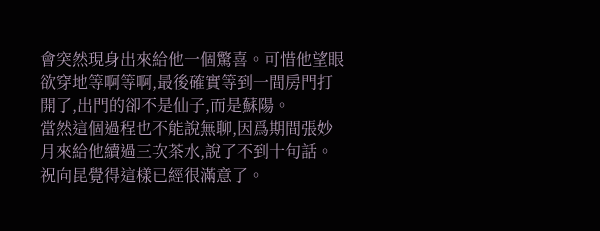會突然現身出來給他一個驚喜。可惜他望眼欲穿地等啊等啊,最後確實等到一間房門打開了,出門的卻不是仙子,而是蘇陽。
當然這個過程也不能說無聊,因爲期間張妙月來給他續過三次茶水,說了不到十句話。
祝向昆覺得這樣已經很滿意了。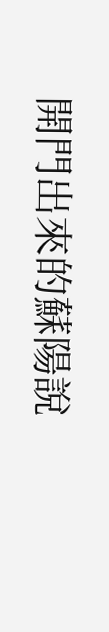開門出來的蘇陽說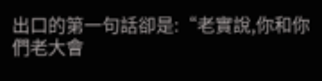出口的第一句話卻是:“老實說,你和你們老大會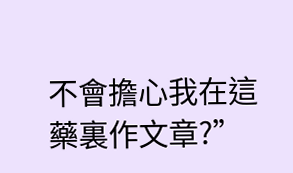不會擔心我在這藥裏作文章?”